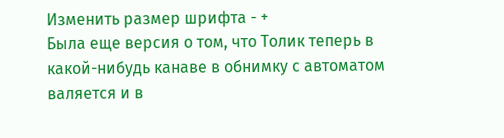Изменить размер шрифта - +
Была еще версия о том, что Толик теперь в какой-нибудь канаве в обнимку с автоматом валяется и в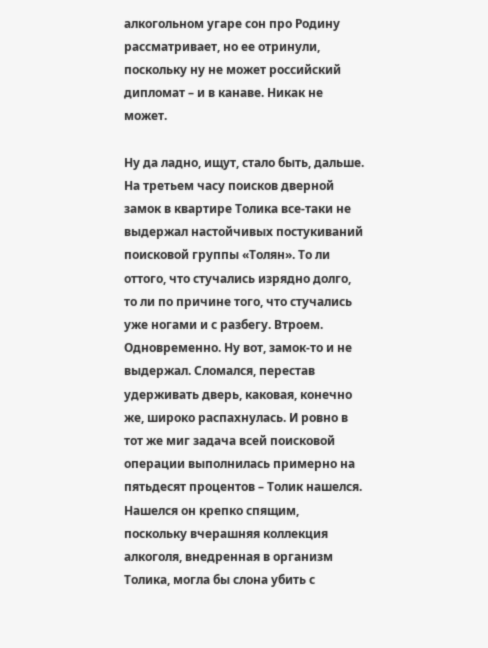алкогольном угаре сон про Родину рассматривает, но ее отринули, поскольку ну не может российский дипломат – и в канаве. Никак не может.

Ну да ладно, ищут, стало быть, дальше. На третьем часу поисков дверной замок в квартире Толика все-таки не выдержал настойчивых постукиваний поисковой группы «Толян». То ли оттого, что стучались изрядно долго, то ли по причине того, что стучались уже ногами и с разбегу. Втроем. Одновременно. Ну вот, замок-то и не выдержал. Сломался, перестав удерживать дверь, каковая, конечно же, широко распахнулась. И ровно в тот же миг задача всей поисковой операции выполнилась примерно на пятьдесят процентов – Толик нашелся. Нашелся он крепко спящим, поскольку вчерашняя коллекция алкоголя, внедренная в организм Толика, могла бы слона убить с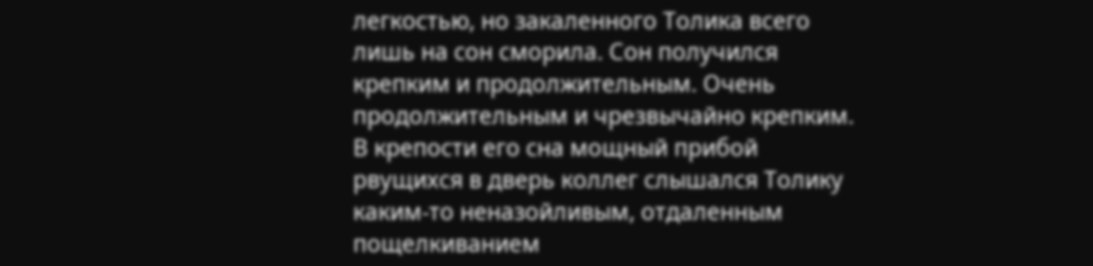легкостью, но закаленного Толика всего лишь на сон сморила. Сон получился крепким и продолжительным. Очень продолжительным и чрезвычайно крепким. В крепости его сна мощный прибой рвущихся в дверь коллег слышался Толику каким-то неназойливым, отдаленным пощелкиванием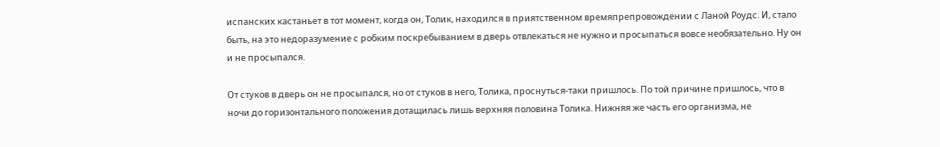испанских кастаньет в тот момент, когда он, Толик, находился в приятственном времяпрепровождении с Ланой Роудс. И, стало быть, на это недоразумение с робким поскребыванием в дверь отвлекаться не нужно и просыпаться вовсе необязательно. Ну он и не просыпался.

От стуков в дверь он не просыпался, но от стуков в него, Толика, проснуться-таки пришлось. По той причине пришлось, что в ночи до горизонтального положения дотащилась лишь верхняя половина Толика. Нижняя же часть его организма, не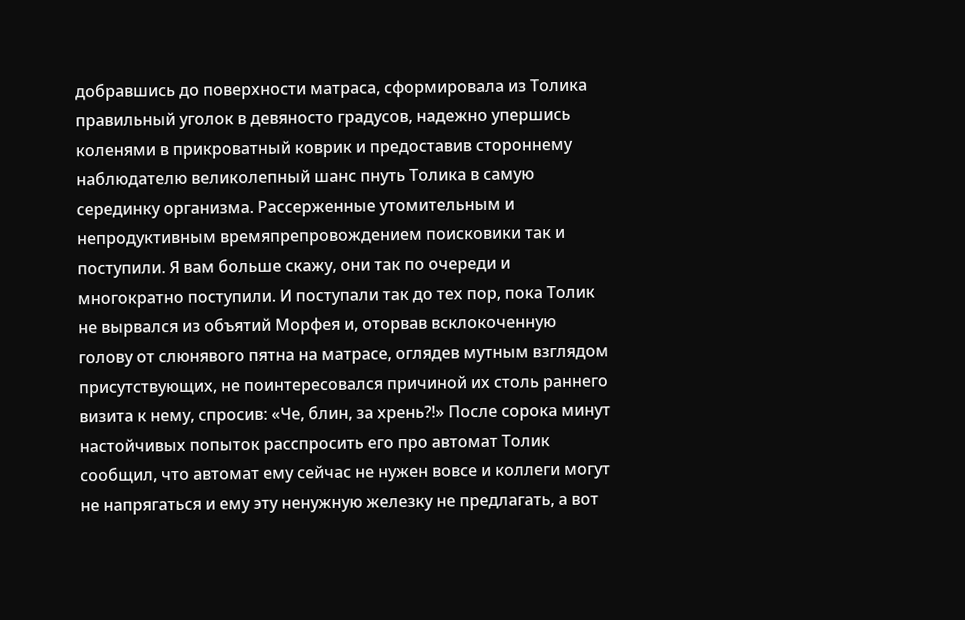добравшись до поверхности матраса, сформировала из Толика правильный уголок в девяносто градусов, надежно упершись коленями в прикроватный коврик и предоставив стороннему наблюдателю великолепный шанс пнуть Толика в самую серединку организма. Рассерженные утомительным и непродуктивным времяпрепровождением поисковики так и поступили. Я вам больше скажу, они так по очереди и многократно поступили. И поступали так до тех пор, пока Толик не вырвался из объятий Морфея и, оторвав всклокоченную голову от слюнявого пятна на матрасе, оглядев мутным взглядом присутствующих, не поинтересовался причиной их столь раннего визита к нему, спросив: «Че, блин, за хрень?!» После сорока минут настойчивых попыток расспросить его про автомат Толик сообщил, что автомат ему сейчас не нужен вовсе и коллеги могут не напрягаться и ему эту ненужную железку не предлагать, а вот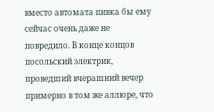вместо автомата пивка бы ему сейчас очень даже не повредило. В конце концов посольский электрик, проведший вчерашний вечер примерно в том же аллюре, что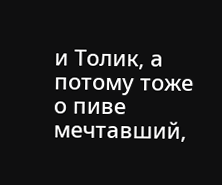и Толик, а потому тоже о пиве мечтавший,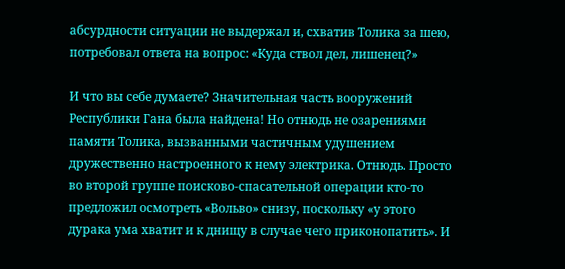абсурдности ситуации не выдержал и, схватив Толика за шею, потребовал ответа на вопрос: «Куда ствол дел, лишенец?»

И что вы себе думаете? Значительная часть вооружений Республики Гана была найдена! Но отнюдь не озарениями памяти Толика, вызванными частичным удушением дружественно настроенного к нему электрика. Отнюдь. Просто во второй группе поисково-спасательной операции кто-то предложил осмотреть «Вольво» снизу, поскольку «у этого дурака ума хватит и к днищу в случае чего приконопатить». И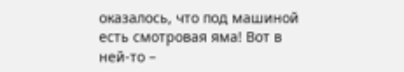оказалось, что под машиной есть смотровая яма! Вот в ней-то –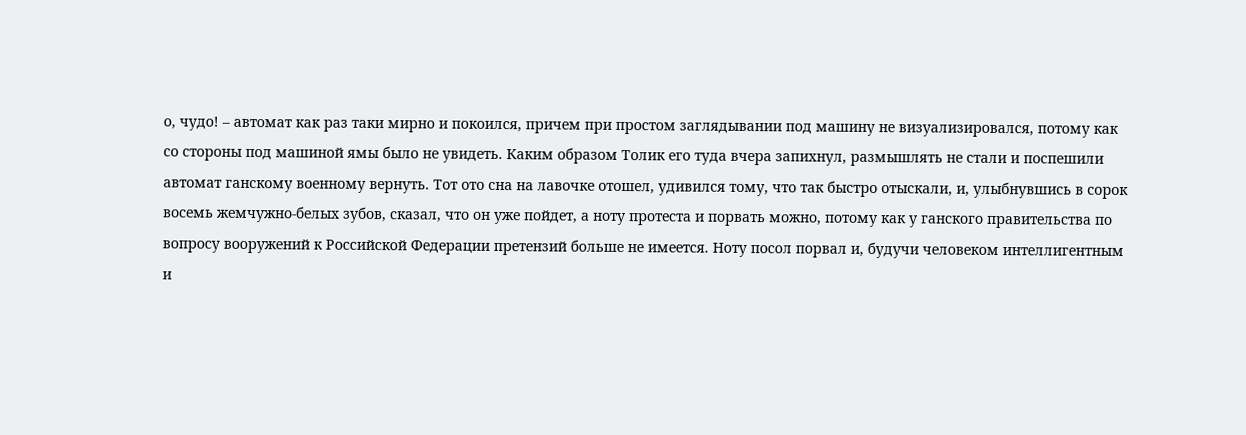о, чудо! – автомат как раз таки мирно и покоился, причем при простом заглядывании под машину не визуализировался, потому как со стороны под машиной ямы было не увидеть. Каким образом Толик его туда вчера запихнул, размышлять не стали и поспешили автомат ганскому военному вернуть. Тот ото сна на лавочке отошел, удивился тому, что так быстро отыскали, и, улыбнувшись в сорок восемь жемчужно-белых зубов, сказал, что он уже пойдет, а ноту протеста и порвать можно, потому как у ганского правительства по вопросу вооружений к Российской Федерации претензий больше не имеется. Ноту посол порвал и, будучи человеком интеллигентным и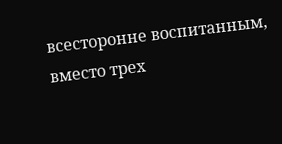всесторонне воспитанным, вместо трех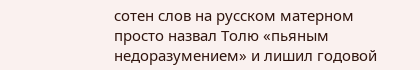сотен слов на русском матерном просто назвал Толю «пьяным недоразумением» и лишил годовой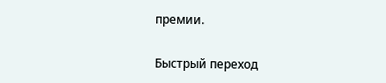премии.

Быстрый переход